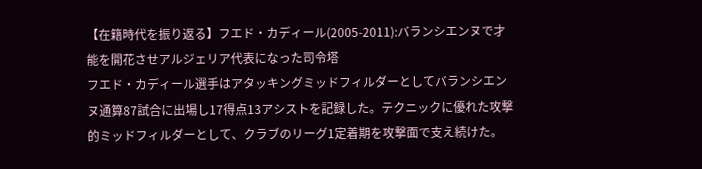【在籍時代を振り返る】フエド・カディール(2005-2011):バランシエンヌで才能を開花させアルジェリア代表になった司令塔
フエド・カディール選手はアタッキングミッドフィルダーとしてバランシエンヌ通算87試合に出場し17得点13アシストを記録した。テクニックに優れた攻撃的ミッドフィルダーとして、クラブのリーグ1定着期を攻撃面で支え続けた。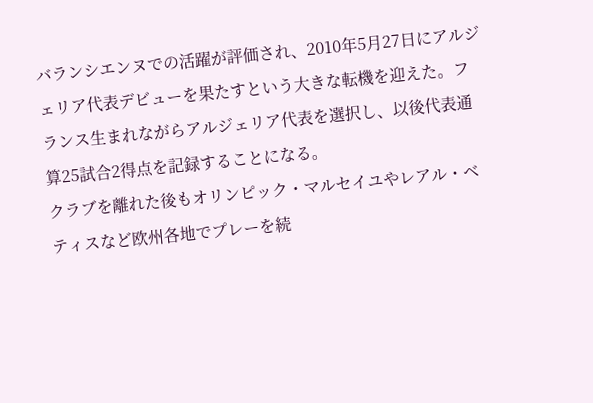バランシエンヌでの活躍が評価され、2010年5月27日にアルジェリア代表デビューを果たすという大きな転機を迎えた。フランス生まれながらアルジェリア代表を選択し、以後代表通算25試合2得点を記録することになる。
クラブを離れた後もオリンピック・マルセイユやレアル・ベティスなど欧州各地でプレーを続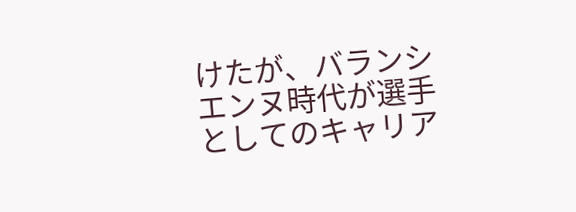けたが、バランシエンヌ時代が選手としてのキャリア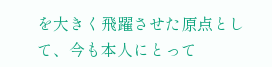を大きく飛躍させた原点として、今も本人にとって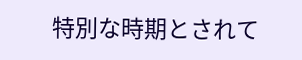特別な時期とされて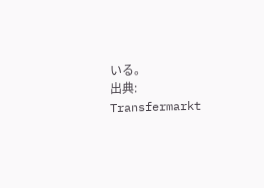いる。
出典: Transfermarkt